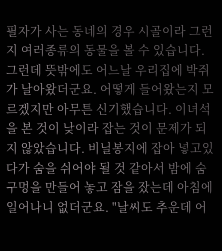필자가 사는 동네의 경우 시골이라 그런지 여러종류의 동물을 볼 수 있습니다. 그런데 뜻밖에도 어느날 우리집에 박쥐가 날아왔더군요. 어떻게 들어왔는지 모르겠지만 아무튼 신기했습니다. 이녀석을 본 것이 낮이라 잡는 것이 문제가 되지 않았습니다. 비닐봉지에 잡아 넣고있다가 숨을 쉬어야 될 것 같아서 밤에 숨구멍을 만들어 놓고 잠을 잤는데 아침에 일어나니 없더군요. "날씨도 추운데 어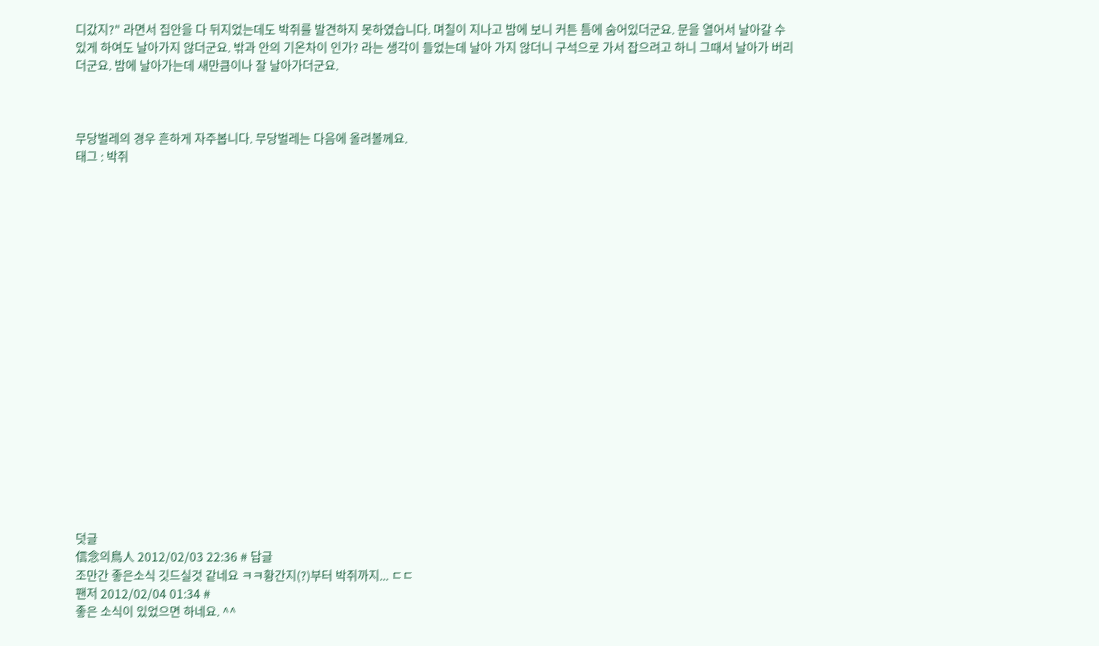디갔지?" 라면서 집안을 다 뒤지었는데도 박쥐를 발견하지 못하였습니다. 며칠이 지나고 밤에 보니 커튼 틈에 숨어있더군요. 문을 열어서 날아갈 수 있게 하여도 날아가지 않더군요. 밖과 안의 기온차이 인가? 라는 생각이 들었는데 날아 가지 않더니 구석으로 가서 잡으려고 하니 그때서 날아가 버리더군요. 밤에 날아가는데 새만큼이나 잘 날아가더군요.



무당벌레의 경우 흔하게 자주봅니다. 무당벌레는 다음에 올려볼께요.
태그 : 박쥐




















덧글
信念의鳥人 2012/02/03 22:36 # 답글
조만간 좋은소식 깃드실것 같네요 ㅋㅋ황간지(?)부터 박쥐까지... ㄷㄷ
팬저 2012/02/04 01:34 #
좋은 소식이 있었으면 하네요. ^^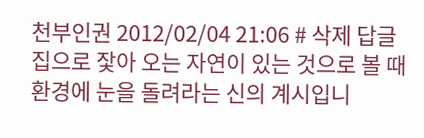천부인권 2012/02/04 21:06 # 삭제 답글
집으로 잧아 오는 자연이 있는 것으로 볼 때 환경에 눈을 돌려라는 신의 계시입니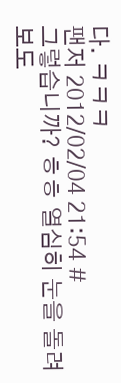다. ㅋㅋㅋ
팬저 2012/02/04 21:54 #
그렇습니까? ㅎㅎ 열심히 눈을 돌려 보도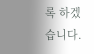록 하겠습니다.